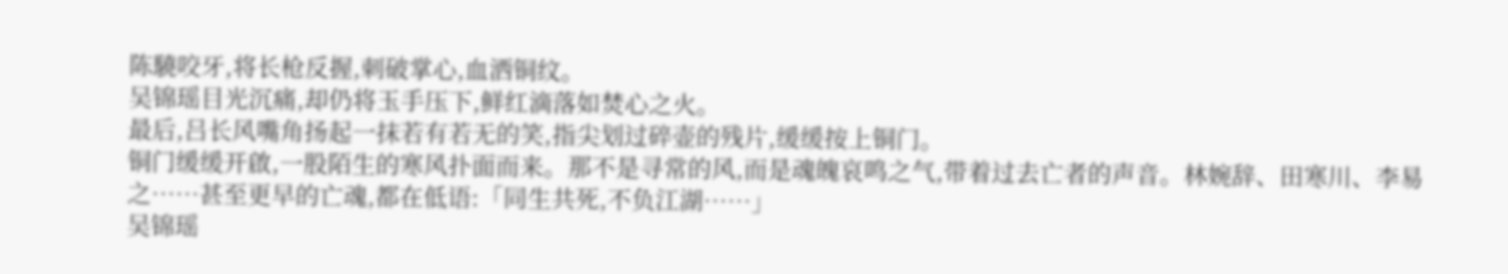陈驍咬牙,将长枪反握,刺破掌心,血洒铜纹。
吴锦瑶目光沉痛,却仍将玉手压下,鲜红滴落如焚心之火。
最后,吕长风嘴角扬起一抹若有若无的笑,指尖划过碎壶的残片,缓缓按上铜门。
铜门缓缓开啟,一股陌生的寒风扑面而来。那不是寻常的风,而是魂魄哀鸣之气,带着过去亡者的声音。林婉辞、田寒川、李易之……甚至更早的亡魂,都在低语:「同生共死,不负江湖……」
吴锦瑶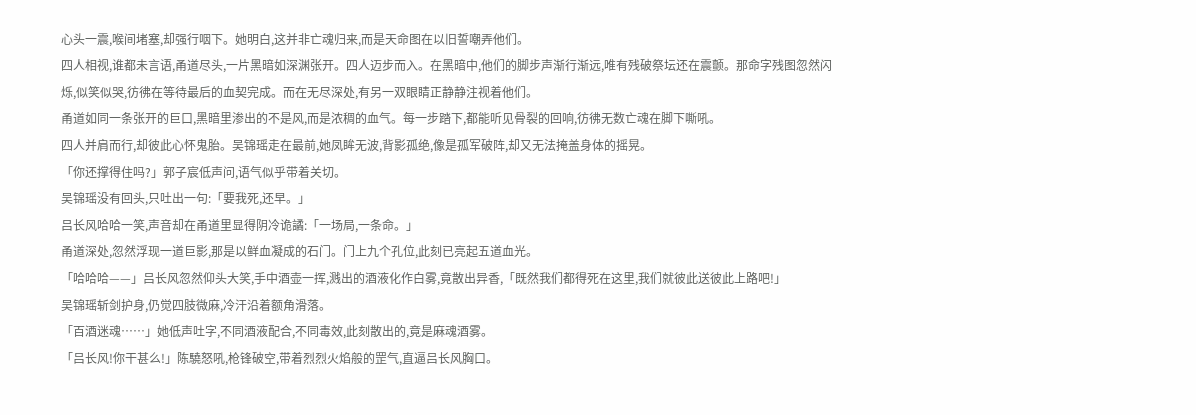心头一震,喉间堵塞,却强行咽下。她明白,这并非亡魂归来,而是天命图在以旧誓嘲弄他们。
四人相视,谁都未言语,甬道尽头,一片黑暗如深渊张开。四人迈步而入。在黑暗中,他们的脚步声渐行渐远,唯有残破祭坛还在震颤。那命字残图忽然闪烁,似笑似哭,彷彿在等待最后的血契完成。而在无尽深处,有另一双眼睛正静静注视着他们。
甬道如同一条张开的巨口,黑暗里渗出的不是风,而是浓稠的血气。每一步踏下,都能听见骨裂的回响,彷彿无数亡魂在脚下嘶吼。
四人并肩而行,却彼此心怀鬼胎。吴锦瑶走在最前,她凤眸无波,背影孤绝,像是孤军破阵,却又无法掩盖身体的摇晃。
「你还撑得住吗?」郭子宸低声问,语气似乎带着关切。
吴锦瑶没有回头,只吐出一句:「要我死,还早。」
吕长风哈哈一笑,声音却在甬道里显得阴冷诡譎:「一场局,一条命。」
甬道深处,忽然浮现一道巨影,那是以鲜血凝成的石门。门上九个孔位,此刻已亮起五道血光。
「哈哈哈——」吕长风忽然仰头大笑,手中酒壶一挥,溅出的酒液化作白雾,竟散出异香,「既然我们都得死在这里,我们就彼此送彼此上路吧!」
吴锦瑶斩剑护身,仍觉四肢微麻,冷汗沿着额角滑落。
「百酒迷魂……」她低声吐字,不同酒液配合,不同毒效,此刻散出的,竟是麻魂酒雾。
「吕长风!你干甚么!」陈驍怒吼,枪锋破空,带着烈烈火焰般的罡气,直逼吕长风胸口。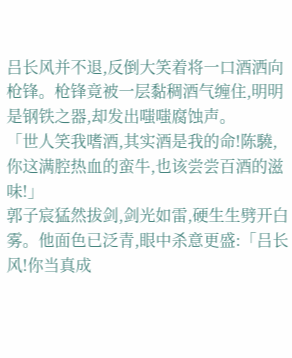吕长风并不退,反倒大笑着将一口酒洒向枪锋。枪锋竟被一层黏稠酒气缠住,明明是钢铁之器,却发出嗤嗤腐蚀声。
「世人笑我嗜酒,其实酒是我的命!陈驍,你这满腔热血的蛮牛,也该尝尝百酒的滋味!」
郭子宸猛然拔剑,剑光如雷,硬生生劈开白雾。他面色已泛青,眼中杀意更盛:「吕长风!你当真成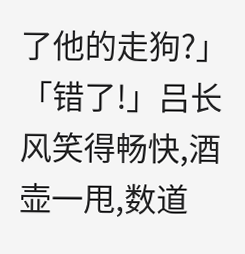了他的走狗?」
「错了!」吕长风笑得畅快,酒壶一甩,数道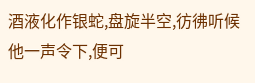酒液化作银蛇,盘旋半空,彷彿听候他一声令下,便可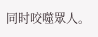同时咬噬眾人。